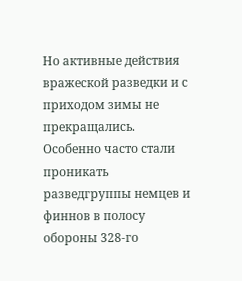Но активные действия вражеской разведки и с приходом зимы не прекращались. Особенно часто стали проникать разведгруппы немцев и финнов в полосу обороны 328-го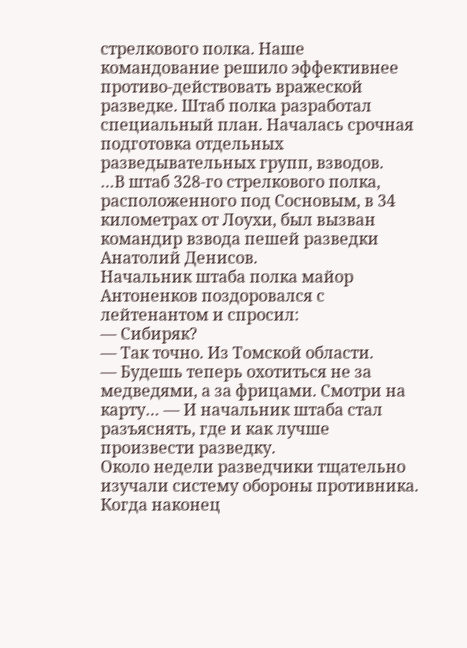стрелкового полка. Наше командование решило эффективнее противо-действовать вражеской разведке. Штаб полка разработал специальный план. Началась срочная подготовка отдельных разведывательных групп, взводов.
…В штаб 328-го стрелкового полка, расположенного под Сосновым, в 34 километрах от Лоухи, был вызван командир взвода пешей разведки Анатолий Денисов.
Начальник штаба полка майор Антоненков поздоровался с лейтенантом и спросил:
— Сибиряк?
— Так точно. Из Томской области.
— Будешь теперь охотиться не за медведями, а за фрицами. Смотри на карту… — И начальник штаба стал разъяснять, где и как лучше произвести разведку.
Около недели разведчики тщательно изучали систему обороны противника. Когда наконец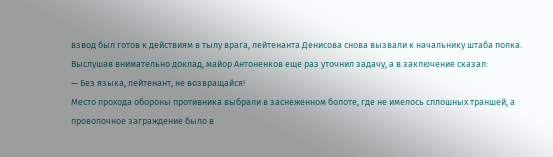взвод был готов к действиям в тылу врага, лейтенанта Денисова снова вызвали к начальнику штаба полка.
Выслушав внимательно доклад, майор Антоненков еще раз уточнил задачу, а в заключение сказал:
— Без языка, лейтенант, не возвращайся!
Место прохода обороны противника выбрали в заснеженном болоте, где не имелось сплошных траншей, а проволочное заграждение было в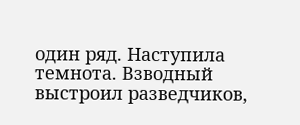один ряд. Наступила темнота. Взводный выстроил разведчиков,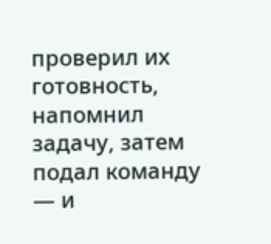проверил их готовность, напомнил задачу, затем подал команду — и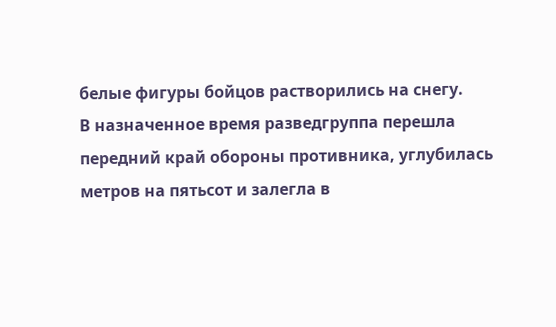белые фигуры бойцов растворились на снегу.
В назначенное время разведгруппа перешла передний край обороны противника, углубилась метров на пятьсот и залегла в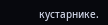кустарнике.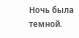Ночь была темной.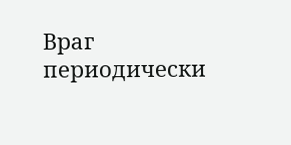Враг периодически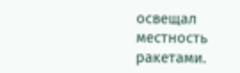освещал местность ракетами.